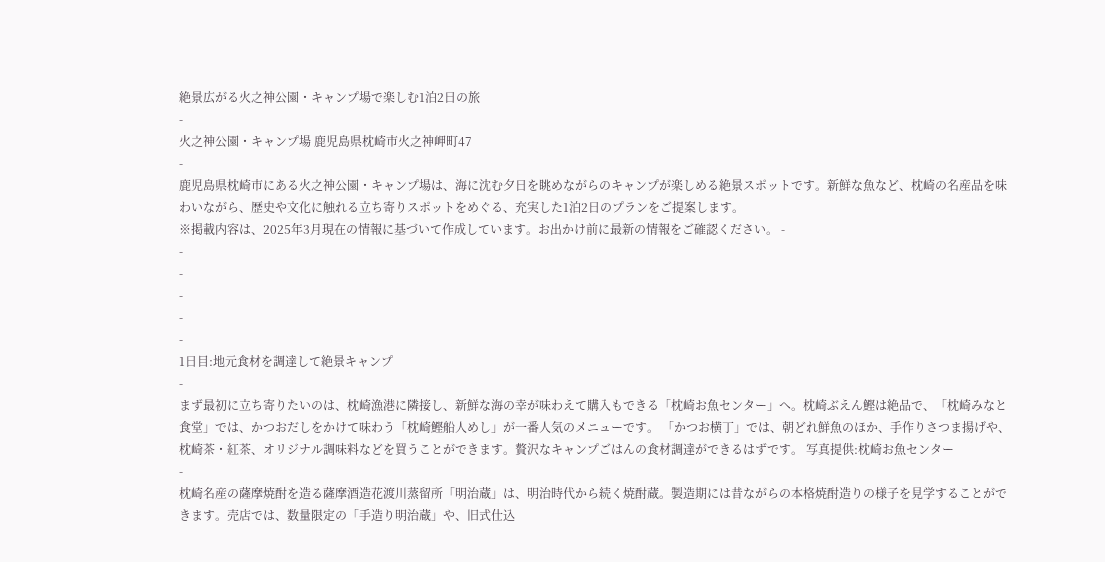絶景広がる火之神公園・キャンプ場で楽しむ1泊2日の旅
-
火之神公園・キャンプ場 鹿児島県枕崎市火之神岬町47
-
鹿児島県枕崎市にある火之神公園・キャンプ場は、海に沈む夕日を眺めながらのキャンプが楽しめる絶景スポットです。新鮮な魚など、枕崎の名産品を味わいながら、歴史や文化に触れる立ち寄りスポットをめぐる、充実した1泊2日のプランをご提案します。
※掲載内容は、2025年3月現在の情報に基づいて作成しています。お出かけ前に最新の情報をご確認ください。 -
-
-
-
-
-
1日目:地元食材を調達して絶景キャンプ
-
まず最初に立ち寄りたいのは、枕崎漁港に隣接し、新鮮な海の幸が味わえて購入もできる「枕崎お魚センター」へ。枕崎ぶえん鰹は絶品で、「枕崎みなと食堂」では、かつおだしをかけて味わう「枕崎鰹船人めし」が一番人気のメニューです。 「かつお横丁」では、朝どれ鮮魚のほか、手作りさつま揚げや、枕崎茶・紅茶、オリジナル調味料などを買うことができます。贅沢なキャンプごはんの食材調達ができるはずです。 写真提供:枕崎お魚センター
-
枕崎名産の薩摩焼酎を造る薩摩酒造花渡川蒸留所「明治蔵」は、明治時代から続く焼酎蔵。製造期には昔ながらの本格焼酎造りの様子を見学することができます。売店では、数量限定の「手造り明治蔵」や、旧式仕込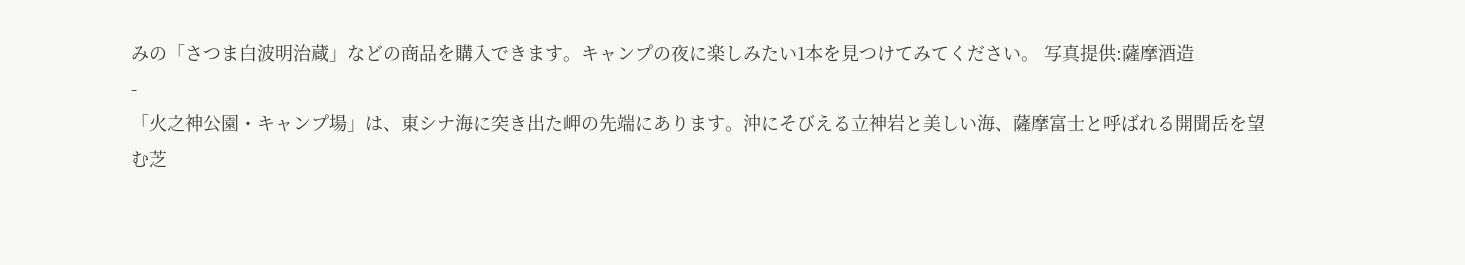みの「さつま白波明治蔵」などの商品を購入できます。キャンプの夜に楽しみたい1本を見つけてみてください。 写真提供:薩摩酒造
-
「火之神公園・キャンプ場」は、東シナ海に突き出た岬の先端にあります。沖にそびえる立神岩と美しい海、薩摩富士と呼ばれる開聞岳を望む芝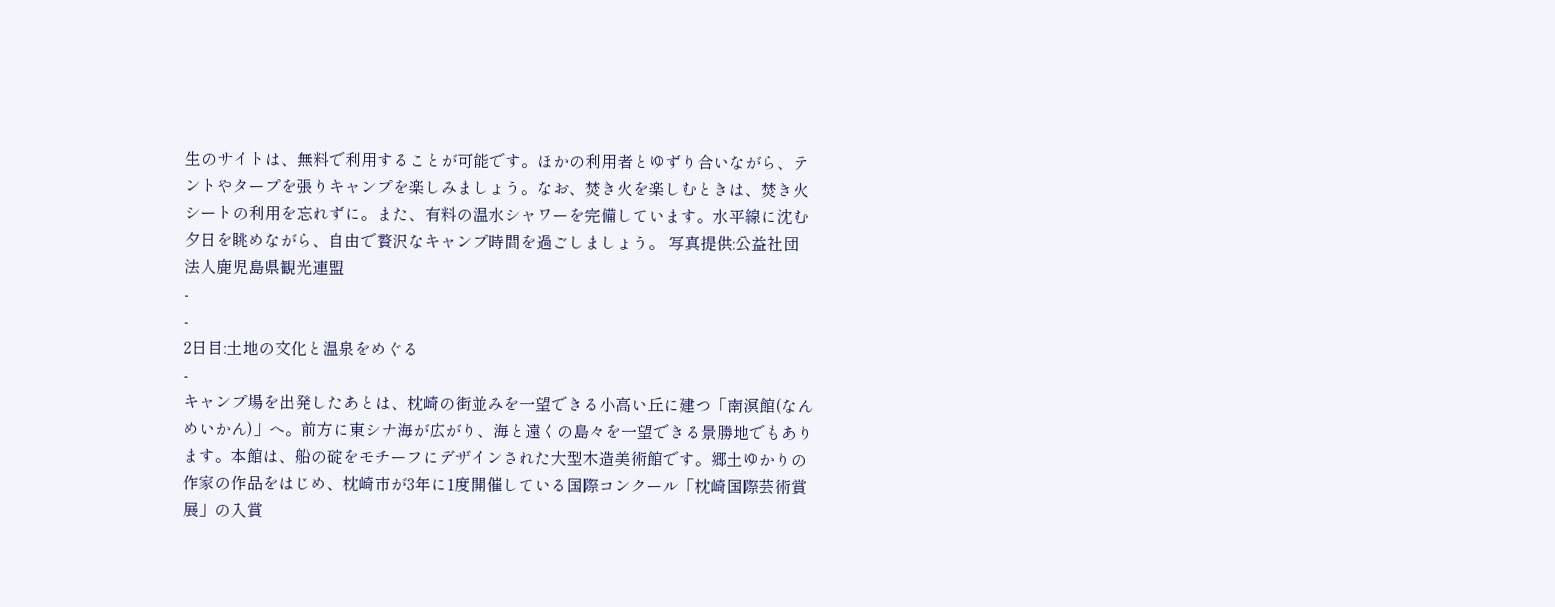生のサイトは、無料で利用することが可能です。ほかの利用者とゆずり合いながら、テントやタープを張りキャンプを楽しみましょう。なお、焚き火を楽しむときは、焚き火シートの利用を忘れずに。また、有料の温水シャワーを完備しています。水平線に沈む夕日を眺めながら、自由で贅沢なキャンプ時間を過ごしましょう。 写真提供:公益社団法人鹿児島県観光連盟
-
-
2日目:土地の文化と温泉をめぐる
-
キャンプ場を出発したあとは、枕崎の街並みを一望できる小高い丘に建つ「南溟館(なんめいかん)」へ。前方に東シナ海が広がり、海と遠くの島々を一望できる景勝地でもあります。本館は、船の碇をモチーフにデザインされた大型木造美術館です。郷土ゆかりの作家の作品をはじめ、枕崎市が3年に1度開催している国際コンクール「枕崎国際芸術賞展」の入賞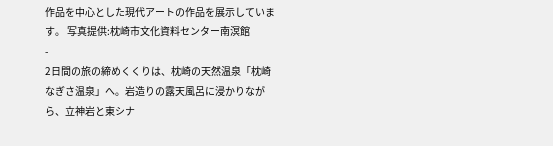作品を中心とした現代アートの作品を展示しています。 写真提供:枕崎市文化資料センター南溟館
-
2日間の旅の締めくくりは、枕崎の天然温泉「枕崎なぎさ温泉」へ。岩造りの露天風呂に浸かりながら、立神岩と東シナ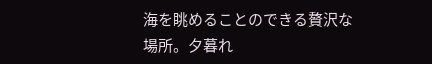海を眺めることのできる贅沢な場所。夕暮れ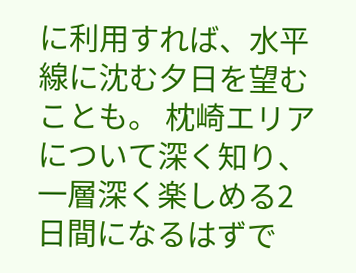に利用すれば、水平線に沈む夕日を望むことも。 枕崎エリアについて深く知り、一層深く楽しめる2日間になるはずで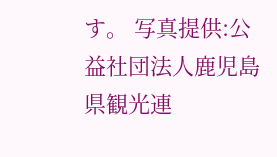す。 写真提供:公益社団法人鹿児島県観光連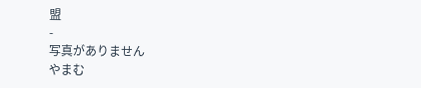盟
-
写真がありません
やまむ